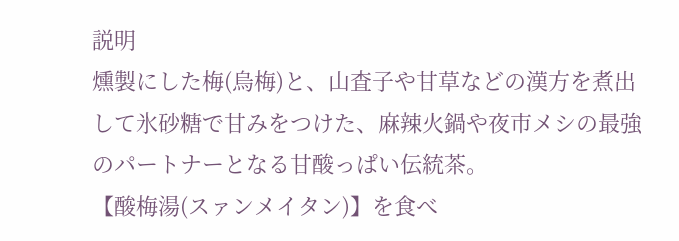説明
燻製にした梅(烏梅)と、山査子や甘草などの漢方を煮出して氷砂糖で甘みをつけた、麻辣火鍋や夜市メシの最強のパートナーとなる甘酸っぱい伝統茶。
【酸梅湯(スァンメイタン)】を食べ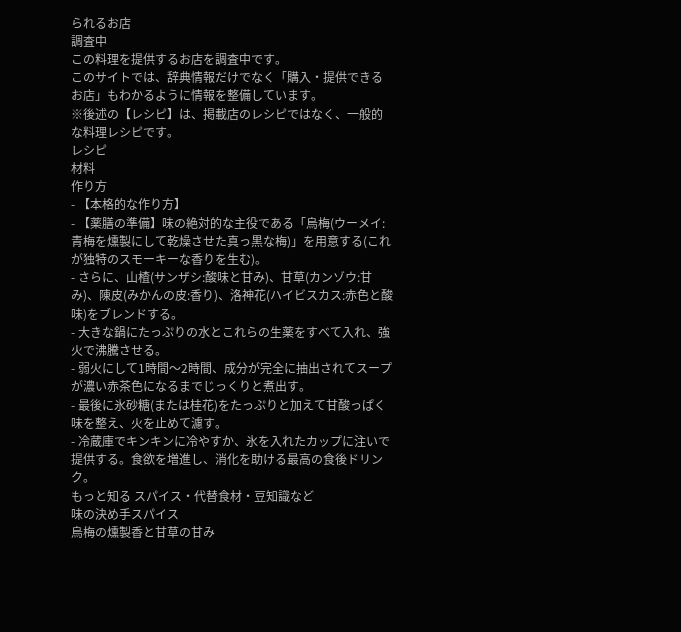られるお店
調査中
この料理を提供するお店を調査中です。
このサイトでは、辞典情報だけでなく「購入・提供できるお店」もわかるように情報を整備しています。
※後述の【レシピ】は、掲載店のレシピではなく、一般的な料理レシピです。
レシピ
材料
作り方
- 【本格的な作り方】
- 【薬膳の準備】味の絶対的な主役である「烏梅(ウーメイ:青梅を燻製にして乾燥させた真っ黒な梅)」を用意する(これが独特のスモーキーな香りを生む)。
- さらに、山楂(サンザシ:酸味と甘み)、甘草(カンゾウ:甘み)、陳皮(みかんの皮:香り)、洛神花(ハイビスカス:赤色と酸味)をブレンドする。
- 大きな鍋にたっぷりの水とこれらの生薬をすべて入れ、強火で沸騰させる。
- 弱火にして1時間〜2時間、成分が完全に抽出されてスープが濃い赤茶色になるまでじっくりと煮出す。
- 最後に氷砂糖(または桂花)をたっぷりと加えて甘酸っぱく味を整え、火を止めて濾す。
- 冷蔵庫でキンキンに冷やすか、氷を入れたカップに注いで提供する。食欲を増進し、消化を助ける最高の食後ドリンク。
もっと知る スパイス・代替食材・豆知識など
味の決め手スパイス
烏梅の燻製香と甘草の甘み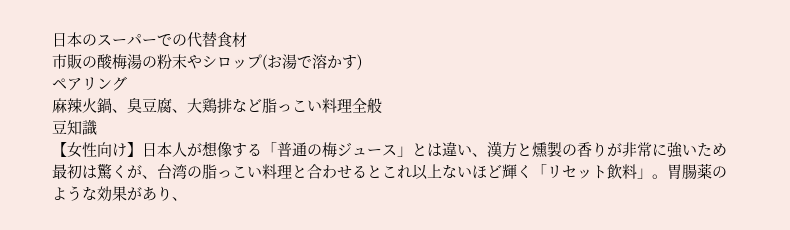日本のスーパーでの代替食材
市販の酸梅湯の粉末やシロップ(お湯で溶かす)
ペアリング
麻辣火鍋、臭豆腐、大鶏排など脂っこい料理全般
豆知識
【女性向け】日本人が想像する「普通の梅ジュース」とは違い、漢方と燻製の香りが非常に強いため最初は驚くが、台湾の脂っこい料理と合わせるとこれ以上ないほど輝く「リセット飲料」。胃腸薬のような効果があり、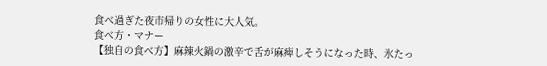食べ過ぎた夜市帰りの女性に大人気。
食べ方・マナー
【独自の食べ方】麻辣火鍋の激辛で舌が麻痺しそうになった時、氷たっ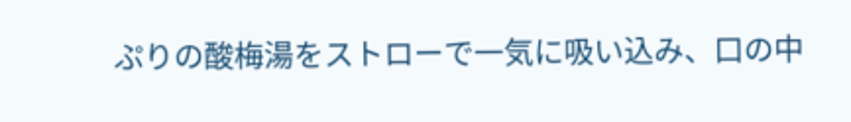ぷりの酸梅湯をストローで一気に吸い込み、口の中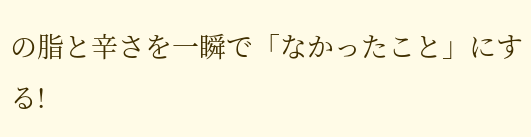の脂と辛さを一瞬で「なかったこと」にする!